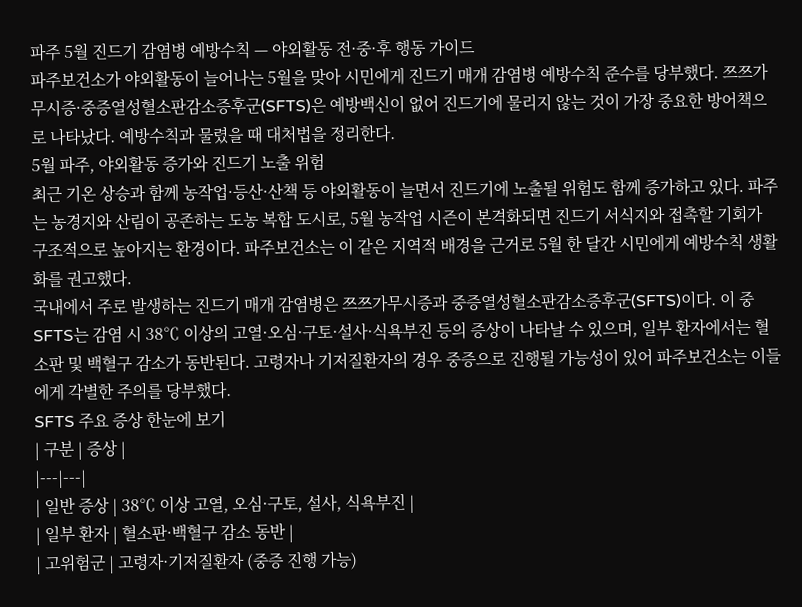파주 5월 진드기 감염병 예방수칙 — 야외활동 전·중·후 행동 가이드
파주보건소가 야외활동이 늘어나는 5월을 맞아 시민에게 진드기 매개 감염병 예방수칙 준수를 당부했다. 쯔쯔가무시증·중증열성혈소판감소증후군(SFTS)은 예방백신이 없어 진드기에 물리지 않는 것이 가장 중요한 방어책으로 나타났다. 예방수칙과 물렸을 때 대처법을 정리한다.
5월 파주, 야외활동 증가와 진드기 노출 위험
최근 기온 상승과 함께 농작업·등산·산책 등 야외활동이 늘면서 진드기에 노출될 위험도 함께 증가하고 있다. 파주는 농경지와 산림이 공존하는 도농 복합 도시로, 5월 농작업 시즌이 본격화되면 진드기 서식지와 접촉할 기회가 구조적으로 높아지는 환경이다. 파주보건소는 이 같은 지역적 배경을 근거로 5월 한 달간 시민에게 예방수칙 생활화를 권고했다.
국내에서 주로 발생하는 진드기 매개 감염병은 쯔쯔가무시증과 중증열성혈소판감소증후군(SFTS)이다. 이 중 SFTS는 감염 시 38℃ 이상의 고열·오심·구토·설사·식욕부진 등의 증상이 나타날 수 있으며, 일부 환자에서는 혈소판 및 백혈구 감소가 동반된다. 고령자나 기저질환자의 경우 중증으로 진행될 가능성이 있어 파주보건소는 이들에게 각별한 주의를 당부했다.
SFTS 주요 증상 한눈에 보기
| 구분 | 증상 |
|---|---|
| 일반 증상 | 38℃ 이상 고열, 오심·구토, 설사, 식욕부진 |
| 일부 환자 | 혈소판·백혈구 감소 동반 |
| 고위험군 | 고령자·기저질환자 (중증 진행 가능)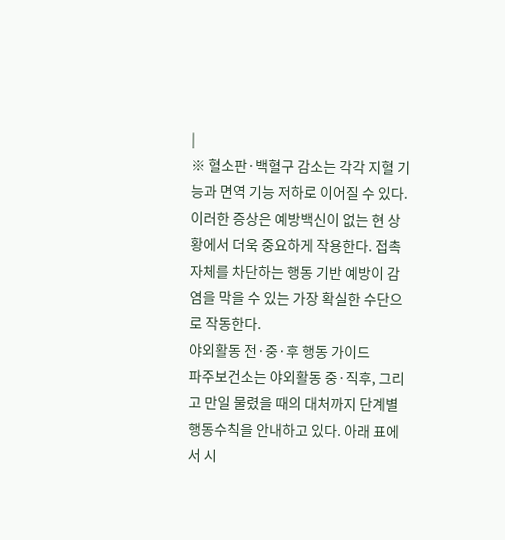|
※ 혈소판·백혈구 감소는 각각 지혈 기능과 면역 기능 저하로 이어질 수 있다.
이러한 증상은 예방백신이 없는 현 상황에서 더욱 중요하게 작용한다. 접촉 자체를 차단하는 행동 기반 예방이 감염을 막을 수 있는 가장 확실한 수단으로 작동한다.
야외활동 전·중·후 행동 가이드
파주보건소는 야외활동 중·직후, 그리고 만일 물렸을 때의 대처까지 단계별 행동수칙을 안내하고 있다. 아래 표에서 시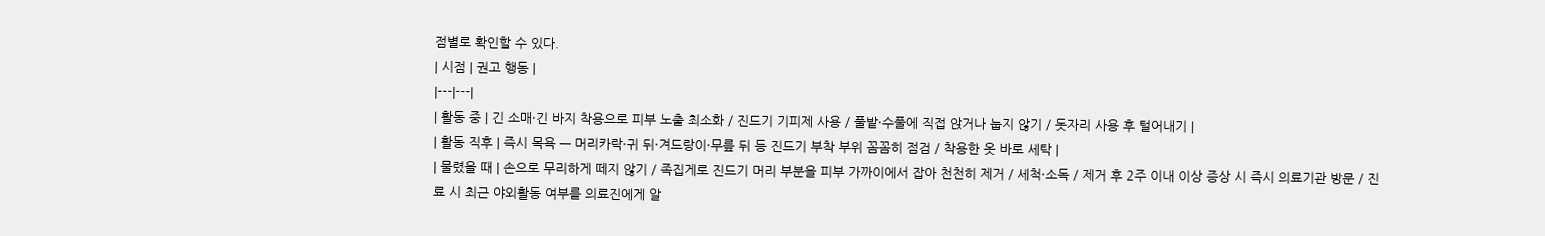점별로 확인할 수 있다.
| 시점 | 권고 행동 |
|---|---|
| 활동 중 | 긴 소매·긴 바지 착용으로 피부 노출 최소화 / 진드기 기피제 사용 / 풀밭·수풀에 직접 앉거나 눕지 않기 / 돗자리 사용 후 털어내기 |
| 활동 직후 | 즉시 목욕 — 머리카락·귀 뒤·겨드랑이·무릎 뒤 등 진드기 부착 부위 꼼꼼히 점검 / 착용한 옷 바로 세탁 |
| 물렸을 때 | 손으로 무리하게 떼지 않기 / 족집게로 진드기 머리 부분을 피부 가까이에서 잡아 천천히 제거 / 세척·소독 / 제거 후 2주 이내 이상 증상 시 즉시 의료기관 방문 / 진료 시 최근 야외활동 여부를 의료진에게 알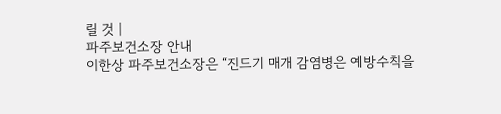릴 것 |
파주보건소장 안내
이한상 파주보건소장은 “진드기 매개 감염병은 예방수칙을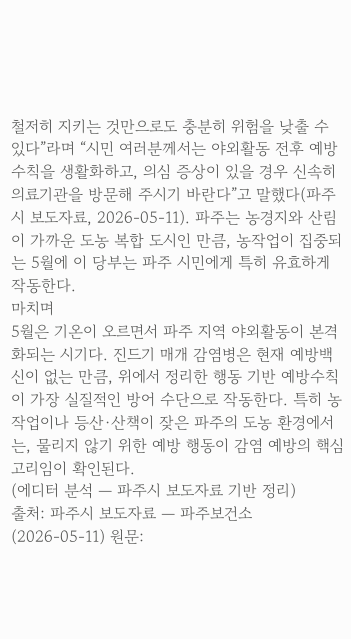철저히 지키는 것만으로도 충분히 위험을 낮출 수 있다”라며 “시민 여러분께서는 야외활동 전후 예방수칙을 생활화하고, 의심 증상이 있을 경우 신속히 의료기관을 방문해 주시기 바란다”고 말했다(파주시 보도자료, 2026-05-11). 파주는 농경지와 산림이 가까운 도농 복합 도시인 만큼, 농작업이 집중되는 5월에 이 당부는 파주 시민에게 특히 유효하게 작동한다.
마치며
5월은 기온이 오르면서 파주 지역 야외활동이 본격화되는 시기다. 진드기 매개 감염병은 현재 예방백신이 없는 만큼, 위에서 정리한 행동 기반 예방수칙이 가장 실질적인 방어 수단으로 작동한다. 특히 농작업이나 등산·산책이 잦은 파주의 도농 환경에서는, 물리지 않기 위한 예방 행동이 감염 예방의 핵심 고리임이 확인된다.
(에디터 분석 — 파주시 보도자료 기반 정리)
출처: 파주시 보도자료 — 파주보건소 (2026-05-11) 원문: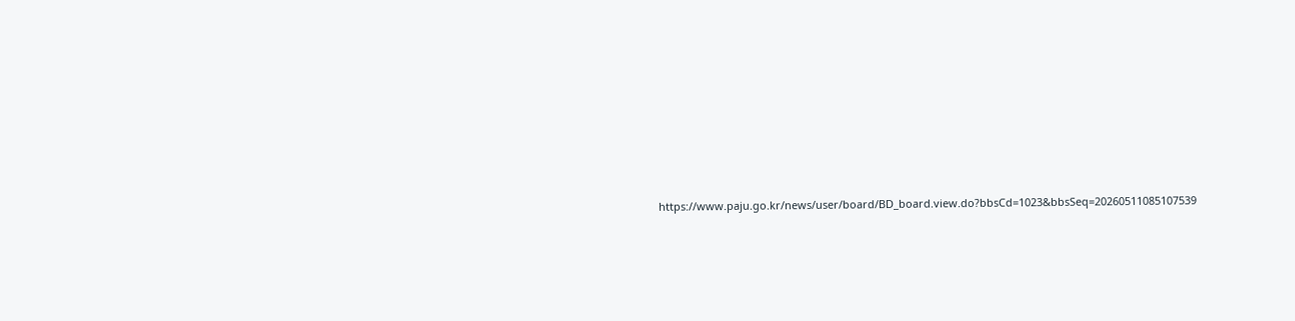https://www.paju.go.kr/news/user/board/BD_board.view.do?bbsCd=1023&bbsSeq=20260511085107539